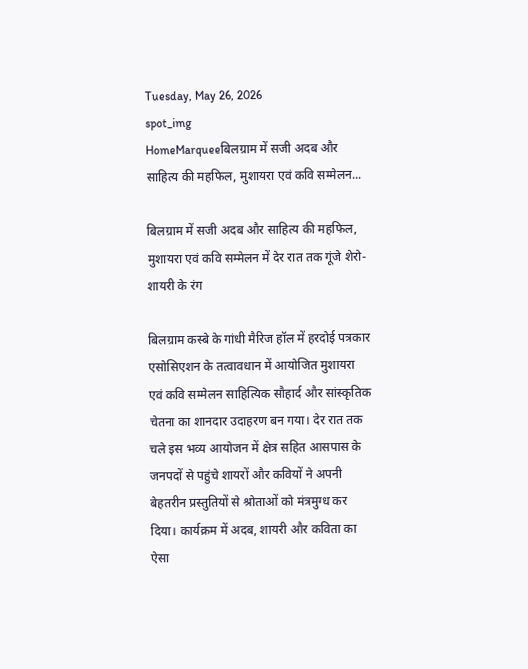Tuesday, May 26, 2026
spot_img
HomeMarqueeबिलग्राम में सजी अदब और साहित्य की महफिल, मुशायरा एवं कवि सम्मेलन...

बिलग्राम में सजी अदब और साहित्य की महफिल, मुशायरा एवं कवि सम्मेलन में देर रात तक गूंजे शेरो-शायरी के रंग

बिलग्राम कस्बे के गांधी मैरिज हॉल में हरदोई पत्रकार एसोसिएशन के तत्वावधान में आयोजित मुशायरा एवं कवि सम्मेलन साहित्यिक सौहार्द और सांस्कृतिक चेतना का शानदार उदाहरण बन गया। देर रात तक चले इस भव्य आयोजन में क्षेत्र सहित आसपास के जनपदों से पहुंचे शायरों और कवियों ने अपनी बेहतरीन प्रस्तुतियों से श्रोताओं को मंत्रमुग्ध कर दिया। कार्यक्रम में अदब, शायरी और कविता का ऐसा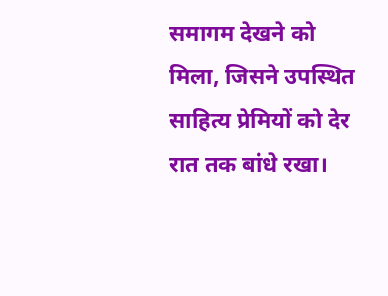समागम देखने को मिला, जिसने उपस्थित साहित्य प्रेमियों को देर रात तक बांधे रखा।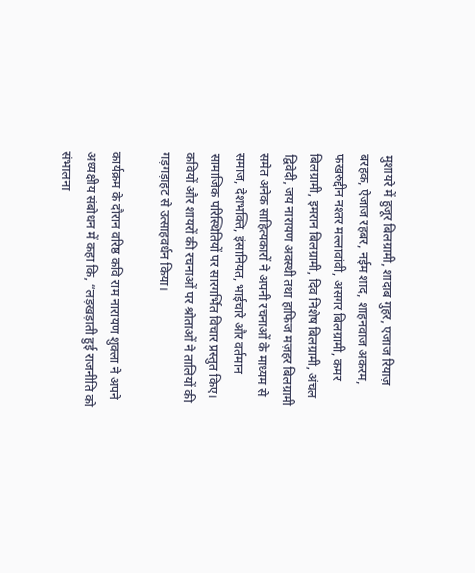मुशायरे में हुजूर बिलग्रामी, शादाब गुहर, एजाज रियाज़ बरहक, ऐजाज रहबर, नईम शाद, शाहनवाज अकरम, फखरुद्दीन नश्तर मल्लावांवी, असगर बिलग्रामी, कमर बिलग्रामी, इमरान बिलग्रामी, दिव निशेष बिलग्रामी, अंचल द्विवेदी, जय नारायण अवस्थी तथा हाफिज मज़हर बिलग्रामी समेत अनेक साहित्यकारों ने अपनी रचनाओं के माध्यम से समाज, देशभक्ति, इंसानियत, भाईचारे और वर्तमान सामाजिक परिस्थितियों पर सारगर्भित विचार प्रस्तुत किए। कवियों और शायरों की रचनाओं पर श्रोताओं ने तालियों की गड़गड़ाहट से उत्साहवर्धन किया।

कार्यक्रम के दौरान वरिष्ठ कवि राम नारायण शुक्ला ने अपने अध्यक्षीय संबोधन में कहा कि, “लड़खड़ाती हुई राजनीति को संभालना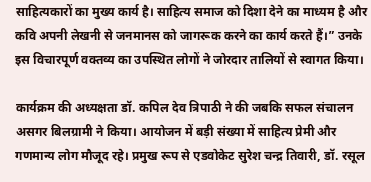साहित्यकारों का मुख्य कार्य है। साहित्य समाज को दिशा देने का माध्यम है और कवि अपनी लेखनी से जनमानस को जागरूक करने का कार्य करते हैं।” उनके इस विचारपूर्ण वक्तव्य का उपस्थित लोगों ने जोरदार तालियों से स्वागत किया।

कार्यक्रम की अध्यक्षता डॉ. कपिल देव त्रिपाठी ने की जबकि सफल संचालन असगर बिलग्रामी ने किया। आयोजन में बड़ी संख्या में साहित्य प्रेमी और गणमान्य लोग मौजूद रहे। प्रमुख रूप से एडवोकेट सुरेश चन्द्र तिवारी, डॉ. रसूल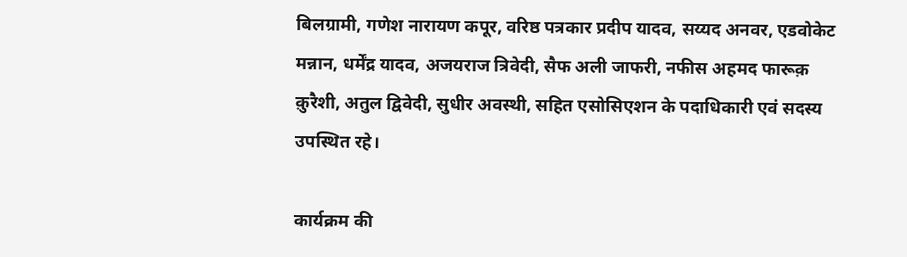बिलग्रामी, गणेश नारायण कपूर, वरिष्ठ पत्रकार प्रदीप यादव, सय्यद अनवर, एडवोकेट मन्नान, धर्मेंद्र यादव, अजयराज त्रिवेदी, सैफ अली जाफरी, नफीस अहमद फारूक़ क़ुरैशी, अतुल द्विवेदी, सुधीर अवस्थी, सहित एसोसिएशन के पदाधिकारी एवं सदस्य उपस्थित रहे।

कार्यक्रम की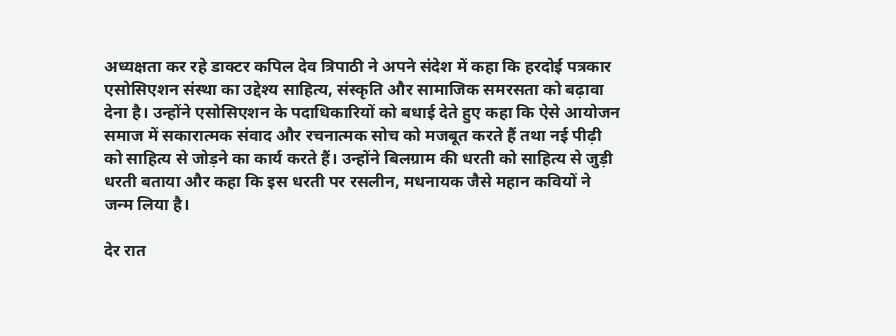अध्यक्षता कर रहे डाक्टर कपिल देव त्रिपाठी ने अपने संदेश में कहा कि हरदोई पत्रकार एसोसिएशन संस्था का उद्देश्य साहित्य, संस्कृति और सामाजिक समरसता को बढ़ावा देना है। उन्होंने एसोसिएशन के पदाधिकारियों को बधाई देते हुए कहा कि ऐसे आयोजन समाज में सकारात्मक संवाद और रचनात्मक सोच को मजबूत करते हैं तथा नई पीढ़ी को साहित्य से जोड़ने का कार्य करते हैं। उन्होंने बिलग्राम की धरती को साहित्य से जुड़ी धरती बताया और कहा कि इस धरती पर रसलीन, मधनायक जैसे महान कवियों ने जन्म लिया है।

देर रात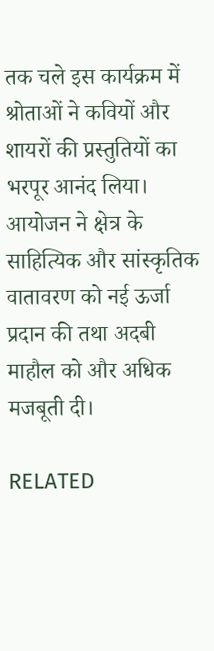तक चले इस कार्यक्रम में श्रोताओं ने कवियों और शायरों की प्रस्तुतियों का भरपूर आनंद लिया। आयोजन ने क्षेत्र के साहित्यिक और सांस्कृतिक वातावरण को नई ऊर्जा प्रदान की तथा अदबी माहौल को और अधिक मजबूती दी।

RELATED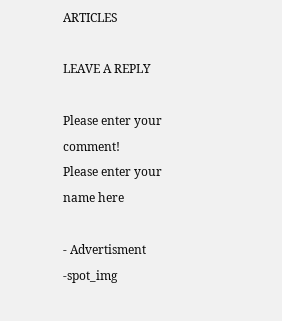ARTICLES

LEAVE A REPLY

Please enter your comment!
Please enter your name here

- Advertisment -spot_img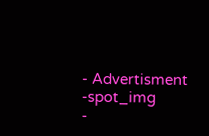- Advertisment -spot_img
-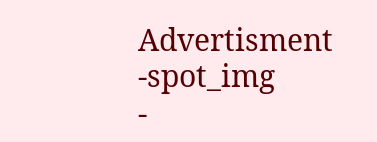Advertisment -spot_img
-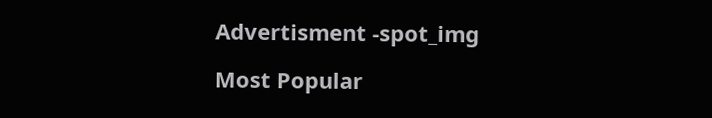Advertisment -spot_img

Most Popular